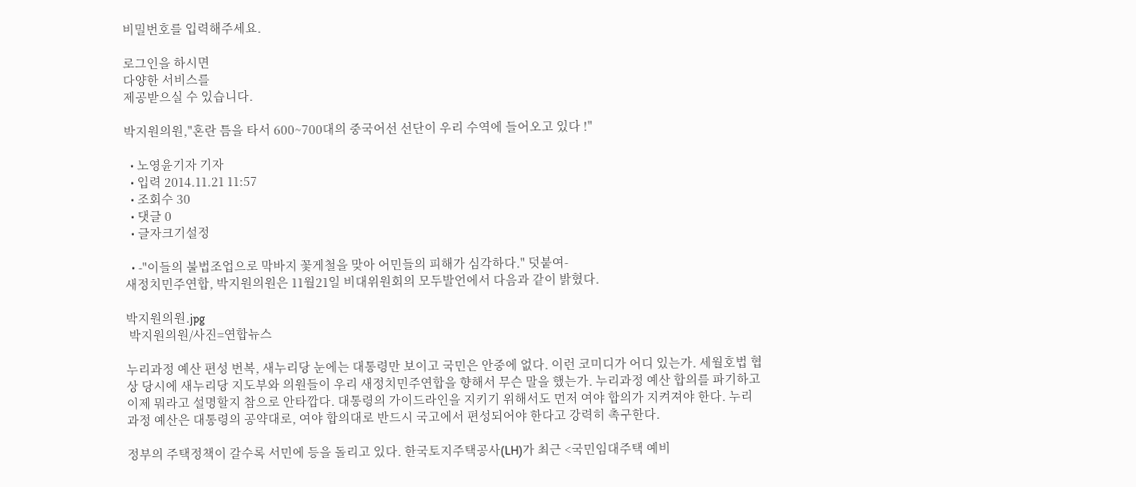비밀번호를 입력해주세요.

로그인을 하시면
다양한 서비스를
제공받으실 수 있습니다.

박지원의원,"혼란 틈을 타서 600~700대의 중국어선 선단이 우리 수역에 들어오고 있다 !"

  • 노영윤기자 기자
  • 입력 2014.11.21 11:57
  • 조회수 30
  • 댓글 0
  • 글자크기설정

  • -"이들의 불법조업으로 막바지 꽃게철을 맞아 어민들의 피해가 심각하다." 덧붙여-
새정치민주연합, 박지원의원은 11월21일 비대위원회의 모두발언에서 다음과 같이 밝혔다.

박지원의원.jpg
 박지원의원/사진=연합뉴스

누리과정 예산 편성 번복, 새누리당 눈에는 대통령만 보이고 국민은 안중에 없다. 이런 코미디가 어디 있는가. 세월호법 협상 당시에 새누리당 지도부와 의원들이 우리 새정치민주연합을 향해서 무슨 말을 했는가. 누리과정 예산 합의를 파기하고 이제 뭐라고 설명할지 참으로 안타깝다. 대통령의 가이드라인을 지키기 위해서도 먼저 여야 합의가 지켜져야 한다. 누리과정 예산은 대통령의 공약대로, 여야 합의대로 반드시 국고에서 편성되어야 한다고 강력히 촉구한다.

정부의 주택정책이 갈수록 서민에 등을 돌리고 있다. 한국토지주택공사(LH)가 최근 <국민임대주택 예비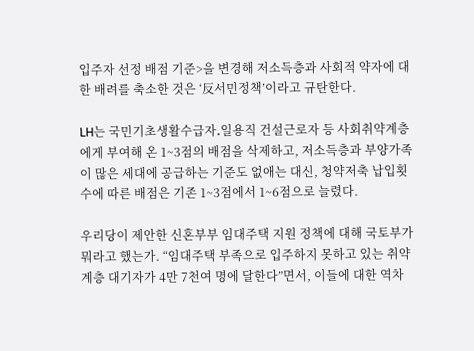입주자 선정 배점 기준>을 변경해 저소득층과 사회적 약자에 대한 배려를 축소한 것은 ‘反서민정책’이라고 규탄한다.

LH는 국민기초생활수급자․일용직 건설근로자 등 사회취약계층에게 부여해 온 1~3점의 배점을 삭제하고, 저소득층과 부양가족이 많은 세대에 공급하는 기준도 없애는 대신, 청약저축 납입횟수에 따른 배점은 기존 1~3점에서 1~6점으로 늘렸다.

우리당이 제안한 신혼부부 임대주택 지원 정책에 대해 국토부가 뭐라고 했는가. “임대주택 부족으로 입주하지 못하고 있는 취약계층 대기자가 4만 7천여 명에 달한다”면서, 이들에 대한 역차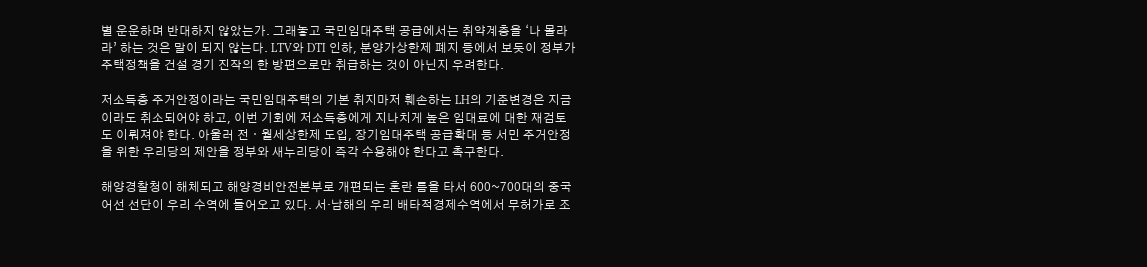별 운운하며 반대하지 않았는가. 그래놓고 국민임대주택 공급에서는 취약계층을 ‘나 몰라라’ 하는 것은 말이 되지 않는다. LTV와 DTI 인하, 분양가상한제 폐지 등에서 보듯이 정부가 주택정책을 건설 경기 진작의 한 방편으로만 취급하는 것이 아닌지 우려한다.

저소득층 주거안정이라는 국민임대주택의 기본 취지마저 훼손하는 LH의 기준변경은 지금이라도 취소되어야 하고, 이번 기회에 저소득층에게 지나치게 높은 임대료에 대한 재검토도 이뤄져야 한다. 아울러 전ㆍ월세상한제 도입, 장기임대주택 공급확대 등 서민 주거안정을 위한 우리당의 제안을 정부와 새누리당이 즉각 수용해야 한다고 촉구한다.

해양경찰청이 해체되고 해양경비안전본부로 개편되는 혼란 틈을 타서 600~700대의 중국어선 선단이 우리 수역에 들어오고 있다. 서·남해의 우리 배타적경제수역에서 무허가로 조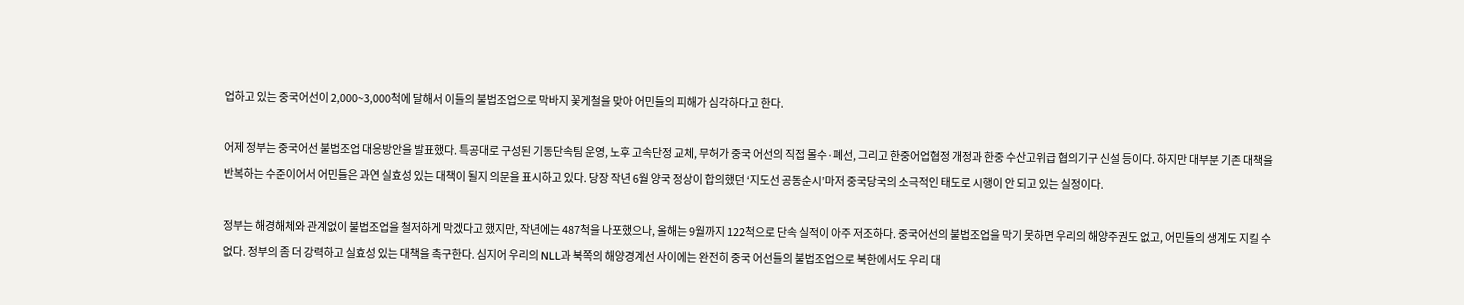업하고 있는 중국어선이 2,000~3,000척에 달해서 이들의 불법조업으로 막바지 꽃게철을 맞아 어민들의 피해가 심각하다고 한다.

어제 정부는 중국어선 불법조업 대응방안을 발표했다. 특공대로 구성된 기동단속팀 운영, 노후 고속단정 교체, 무허가 중국 어선의 직접 몰수·폐선, 그리고 한중어업협정 개정과 한중 수산고위급 협의기구 신설 등이다. 하지만 대부분 기존 대책을 반복하는 수준이어서 어민들은 과연 실효성 있는 대책이 될지 의문을 표시하고 있다. 당장 작년 6월 양국 정상이 합의했던 ‘지도선 공동순시’마저 중국당국의 소극적인 태도로 시행이 안 되고 있는 실정이다.

정부는 해경해체와 관계없이 불법조업을 철저하게 막겠다고 했지만, 작년에는 487척을 나포했으나, 올해는 9월까지 122척으로 단속 실적이 아주 저조하다. 중국어선의 불법조업을 막기 못하면 우리의 해양주권도 없고, 어민들의 생계도 지킬 수 없다. 정부의 좀 더 강력하고 실효성 있는 대책을 촉구한다. 심지어 우리의 NLL과 북쪽의 해양경계선 사이에는 완전히 중국 어선들의 불법조업으로 북한에서도 우리 대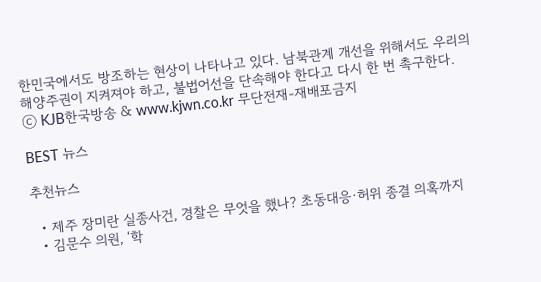한민국에서도 방조하는 현상이 나타나고 있다. 남북관계 개선을 위해서도 우리의 해양주권이 지켜져야 하고, 불법어선을 단속해야 한다고 다시 한 번 촉구한다.
ⓒ KJB한국방송 & www.kjwn.co.kr 무단전재-재배포금지

BEST 뉴스

추천뉴스

  • 제주 장미란 실종사건, 경찰은 무엇을 했나? 초동대응·허위 종결 의혹까지
  • 김문수 의원, ‘학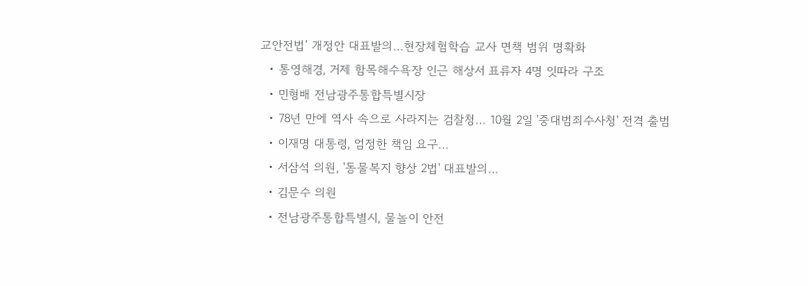교안전법’ 개정안 대표발의…현장체험학습 교사 면책 범위 명확화
  • 통영해경, 거제 함목해수욕장 인근 해상서 표류자 4명 잇따라 구조
  • 민형배 전남광주통합특별시장
  • 78년 만에 역사 속으로 사라지는 검찰청… 10월 2일 '중대범죄수사청' 전격 출범
  • 이재명 대통령, 엄정한 책임 요구…
  • 서삼석 의원, '동물복지 향상 2법' 대표발의…
  • 김문수 의원
  • 전남광주통합특별시, 물놀이 안전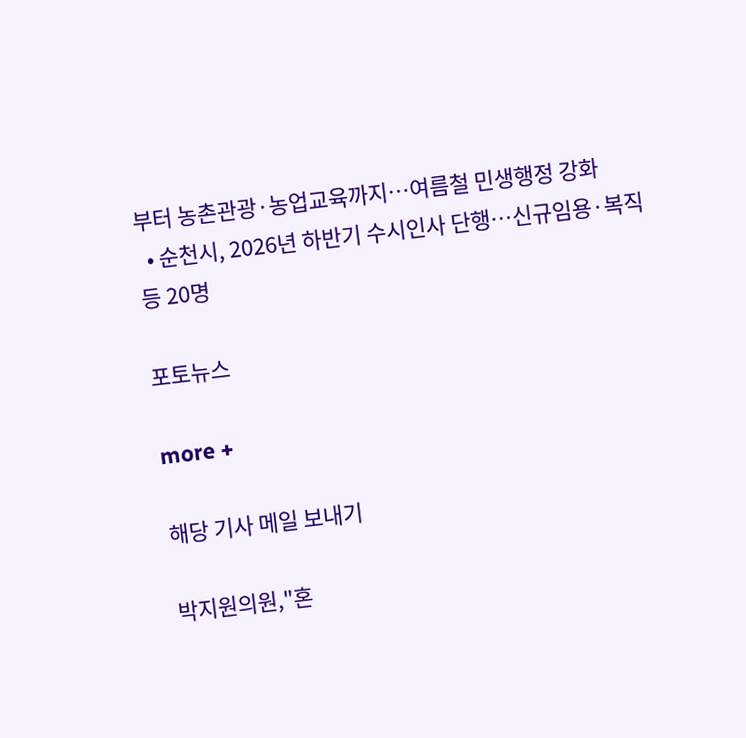부터 농촌관광·농업교육까지…여름철 민생행정 강화
  • 순천시, 2026년 하반기 수시인사 단행…신규임용·복직 등 20명

포토뉴스

more +

해당 기사 메일 보내기

박지원의원,"혼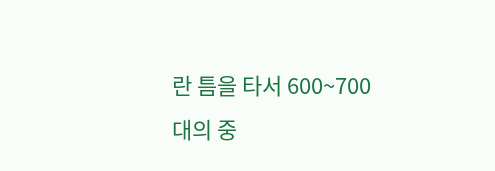란 틈을 타서 600~700대의 중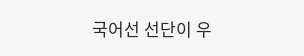국어선 선단이 우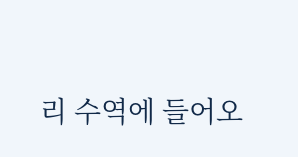리 수역에 들어오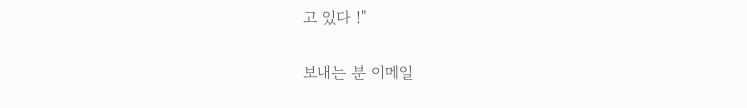고 있다 !"

보내는 분 이메일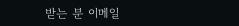받는 분 이메일